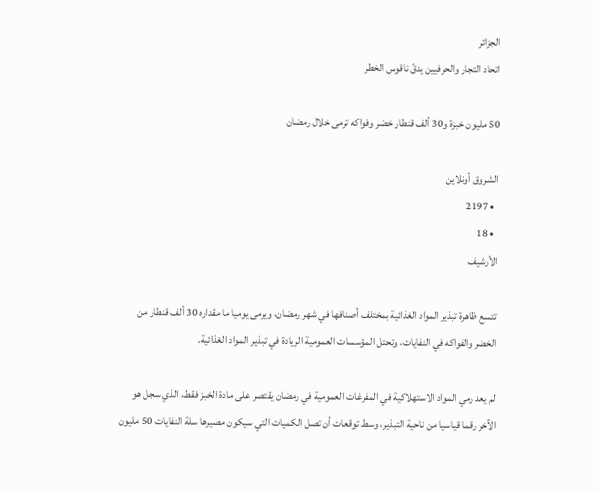الجزائر
اتحاد التجار والحرفيين يدقّ ناقوس الخطر

50 مليون خبزة و30 ألف قنطار خضر وفواكه ترمى خلال رمضان

الشروق أونلاين
  • 2197
  • 18
الأرشيف

تتسع ظاهرة تبذير المواد الغذائية بمختلف أصنافها في شهر رمضان، ويرمى يوميا ما مقداره 30 ألف قنطار من الخضر والفواكه في النفايات، وتحتل المؤسسات العمومية الريادة في تبذير المواد الغذائية.

لم يعد رمي المواد الاستهلاكية في المفرغات العمومية في رمضان يقتصر على مادة الخبز فقط، الذي سجل هو الآخر رقما قياسيا من ناحية التبذير، وسط توقعات أن تصل الكميات التي سيكون مصيرها سلة النفايات 50 مليون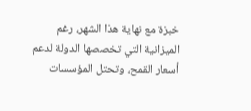خبزة مع نهاية هذا الشهر، رغم الميزانية التي تخصصها الدولة لدعم أسعار القمح، وتحتل المؤسسات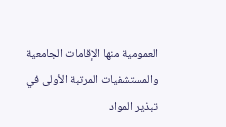العمومية منها الإقامات الجامعية والمستشفيات المرتبة الأولى في تبذير المواد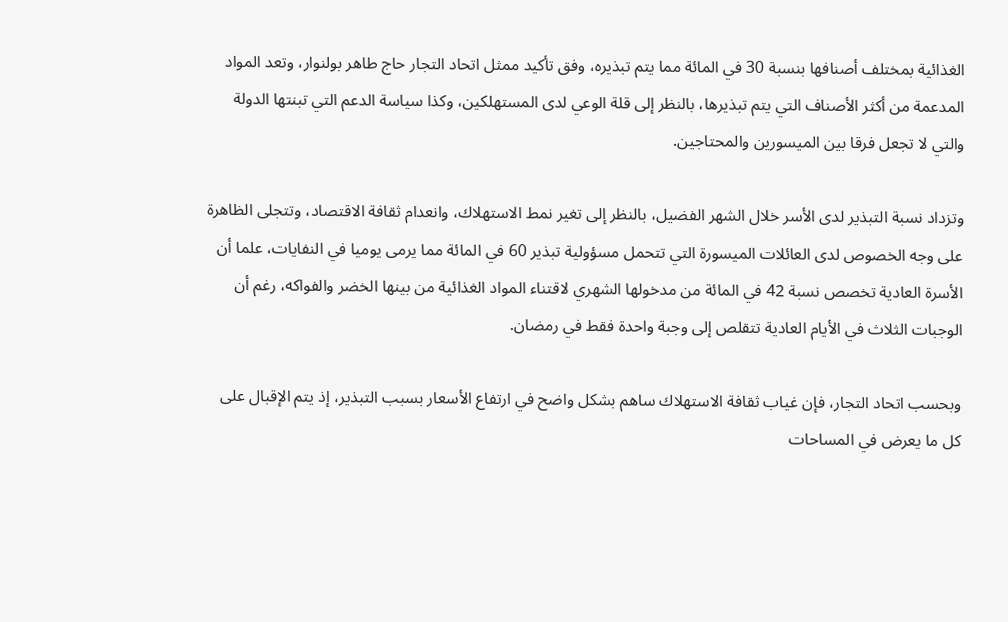الغذائية بمختلف أصنافها بنسبة 30 في المائة مما يتم تبذيره، وفق تأكيد ممثل اتحاد التجار حاج طاهر بولنوار، وتعد المواد المدعمة من أكثر الأصناف التي يتم تبذيرها، بالنظر إلى قلة الوعي لدى المستهلكين، وكذا سياسة الدعم التي تبنتها الدولة والتي لا تجعل فرقا بين الميسورين والمحتاجين.

وتزداد نسبة التبذير لدى الأسر خلال الشهر الفضيل، بالنظر إلى تغير نمط الاستهلاك، وانعدام ثقافة الاقتصاد، وتتجلى الظاهرة على وجه الخصوص لدى العائلات الميسورة التي تتحمل مسؤولية تبذير 60 في المائة مما يرمى يوميا في النفايات، علما أن الأسرة العادية تخصص نسبة 42 في المائة من مدخولها الشهري لاقتناء المواد الغذائية من بينها الخضر والفواكه، رغم أن الوجبات الثلاث في الأيام العادية تتقلص إلى وجبة واحدة فقط في رمضان.

وبحسب اتحاد التجار، فإن غياب ثقافة الاستهلاك ساهم بشكل واضح في ارتفاع الأسعار بسبب التبذير، إذ يتم الإقبال على كل ما يعرض في المساحات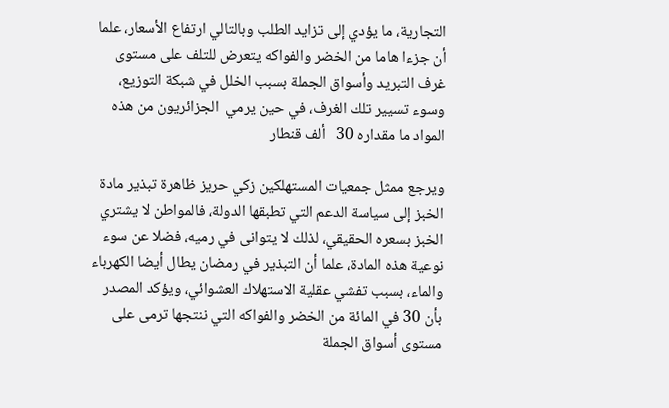التجارية، ما يؤدي إلى تزايد الطلب وبالتالي ارتفاع الأسعار، علما أن جزءا هاما من الخضر والفواكه يتعرض للتلف على مستوى غرف التبريد وأسواق الجملة بسبب الخلل في شبكة التوزيع، وسوء تسيير تلك الغرف، في حين يرمي  الجزائريون من هذه المواد ما مقداره 30   ألف قنطار

ويرجع ممثل جمعيات المستهلكين زكي حريز ظاهرة تبذير مادة الخبز إلى سياسة الدعم التي تطبقها الدولة، فالمواطن لا يشتري الخبز بسعره الحقيقي، لذلك لا يتوانى في رميه، فضلا عن سوء نوعية هذه المادة، علما أن التبذير في رمضان يطال أيضا الكهرباء والماء، بسبب تفشي عقلية الاستهلاك العشوائي، ويؤكد المصدر بأن 30 في المائة من الخضر والفواكه التي ننتجها ترمى على مستوى أسواق الجملة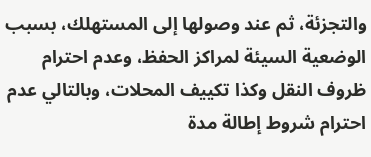والتجزئة، ثم عند وصولها إلى المستهلك، بسبب الوضعية السيئة لمراكز الحفظ، وعدم احترام ظروف النقل وكذا تكييف المحلات، وبالتالي عدم احترام شروط إطالة مدة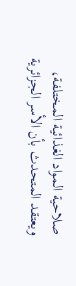صلاحية المواد الغذائية المختلفة، ويعتقد المتحدث بأن الأسر الجزائرية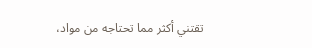تقتني أكثر مما تحتاجه من مواد،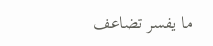ما يفسر تضاعف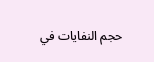حجم النفايات في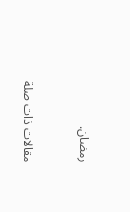رمضان.



مقالات ذات صلة